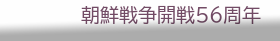朝鮮戦争開戦56周年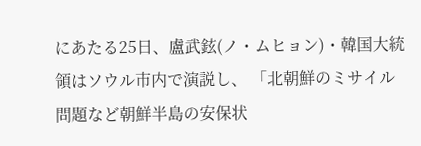にあたる25日、盧武鉉(ノ・ムヒョン)・韓国大統領はソウル市内で演説し、 「北朝鮮のミサイル問題など朝鮮半島の安保状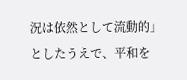況は依然として流動的」としたうえで、平和を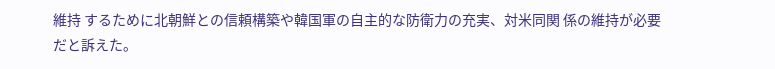維持 するために北朝鮮との信頼構築や韓国軍の自主的な防衛力の充実、対米同関 係の維持が必要だと訴えた。